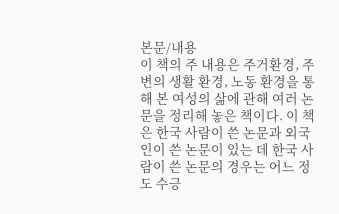본문/내용
이 책의 주 내용은 주거환경, 주변의 생활 환경, 노동 환경을 통해 본 여성의 삶에 관해 여러 논문을 정리해 놓은 책이다. 이 책은 한국 사람이 쓴 논문과 외국인이 쓴 논문이 있는 데 한국 사람이 쓴 논문의 경우는 어느 정도 수긍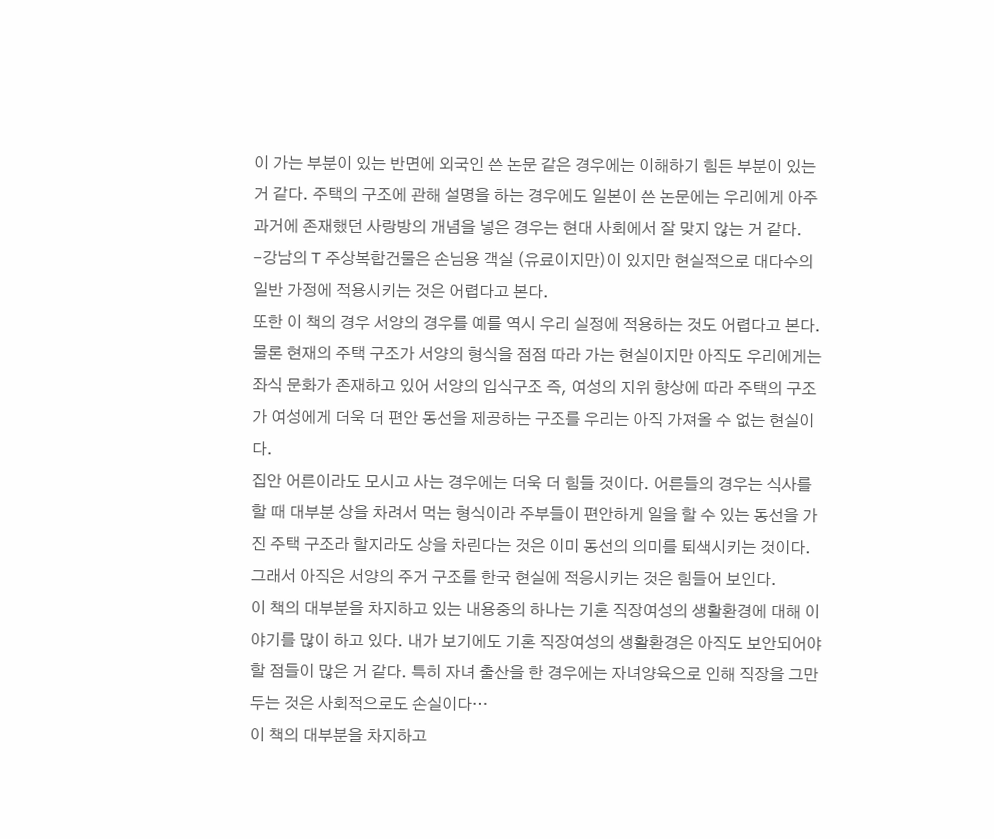이 가는 부분이 있는 반면에 외국인 쓴 논문 같은 경우에는 이해하기 힘든 부분이 있는 거 같다. 주택의 구조에 관해 설명을 하는 경우에도 일본이 쓴 논문에는 우리에게 아주 과거에 존재했던 사랑방의 개념을 넣은 경우는 현대 사회에서 잘 맞지 않는 거 같다. -강남의 T 주상복합건물은 손님용 객실 (유료이지만)이 있지만 현실적으로 대다수의 일반 가정에 적용시키는 것은 어렵다고 본다.
또한 이 책의 경우 서양의 경우를 예를 역시 우리 실정에 적용하는 것도 어렵다고 본다. 물론 현재의 주택 구조가 서양의 형식을 점점 따라 가는 현실이지만 아직도 우리에게는 좌식 문화가 존재하고 있어 서양의 입식구조 즉, 여성의 지위 향상에 따라 주택의 구조가 여성에게 더욱 더 편안 동선을 제공하는 구조를 우리는 아직 가져올 수 없는 현실이다.
집안 어른이라도 모시고 사는 경우에는 더욱 더 힘들 것이다. 어른들의 경우는 식사를 할 때 대부분 상을 차려서 먹는 형식이라 주부들이 편안하게 일을 할 수 있는 동선을 가진 주택 구조라 할지라도 상을 차린다는 것은 이미 동선의 의미를 퇴색시키는 것이다. 그래서 아직은 서양의 주거 구조를 한국 현실에 적응시키는 것은 힘들어 보인다.
이 책의 대부분을 차지하고 있는 내용중의 하나는 기혼 직장여성의 생활환경에 대해 이야기를 많이 하고 있다. 내가 보기에도 기혼 직장여성의 생활환경은 아직도 보안되어야 할 점들이 많은 거 같다. 특히 자녀 출산을 한 경우에는 자녀양육으로 인해 직장을 그만두는 것은 사회적으로도 손실이다…
이 책의 대부분을 차지하고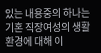있는 내용중의 하나는 기혼 직장여성의 생활환경에 대해 이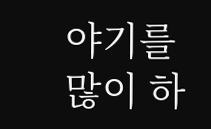야기를 많이 하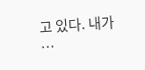고 있다. 내가 …